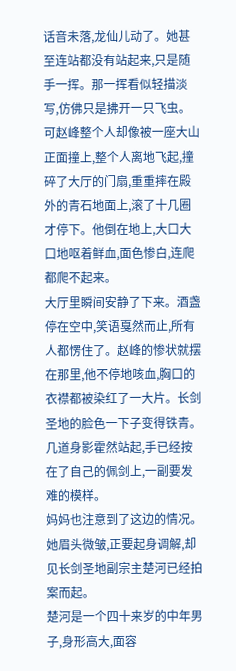话音未落,龙仙儿动了。她甚至连站都没有站起来,只是随手一挥。那一挥看似轻描淡写,仿佛只是拂开一只飞虫。
可赵峰整个人却像被一座大山正面撞上,整个人离地飞起,撞碎了大厅的门扇,重重摔在殿外的青石地面上,滚了十几圈才停下。他倒在地上,大口大口地呕着鲜血,面色惨白,连爬都爬不起来。
大厅里瞬间安静了下来。酒盏停在空中,笑语戛然而止,所有人都愣住了。赵峰的惨状就摆在那里,他不停地咳血,胸口的衣襟都被染红了一大片。长剑圣地的脸色一下子变得铁青。
几道身影霍然站起,手已经按在了自己的佩剑上,一副要发难的模样。
妈妈也注意到了这边的情况。她眉头微皱,正要起身调解,却见长剑圣地副宗主楚河已经拍案而起。
楚河是一个四十来岁的中年男子,身形高大,面容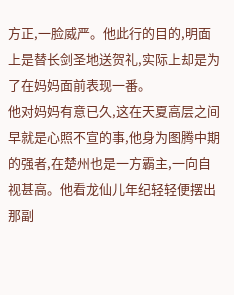方正,一脸威严。他此行的目的,明面上是替长剑圣地送贺礼,实际上却是为了在妈妈面前表现一番。
他对妈妈有意已久,这在天夏高层之间早就是心照不宣的事,他身为图腾中期的强者,在楚州也是一方霸主,一向自视甚高。他看龙仙儿年纪轻轻便摆出那副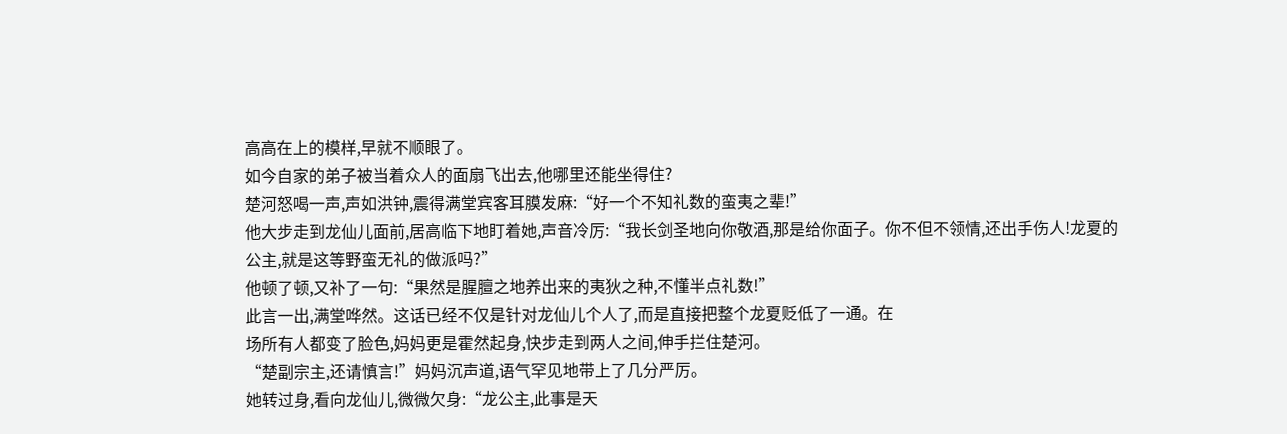高高在上的模样,早就不顺眼了。
如今自家的弟子被当着众人的面扇飞出去,他哪里还能坐得住?
楚河怒喝一声,声如洪钟,震得满堂宾客耳膜发麻:“好一个不知礼数的蛮夷之辈!”
他大步走到龙仙儿面前,居高临下地盯着她,声音冷厉:“我长剑圣地向你敬酒,那是给你面子。你不但不领情,还出手伤人!龙夏的公主,就是这等野蛮无礼的做派吗?”
他顿了顿,又补了一句:“果然是腥膻之地养出来的夷狄之种,不懂半点礼数!”
此言一出,满堂哗然。这话已经不仅是针对龙仙儿个人了,而是直接把整个龙夏贬低了一通。在
场所有人都变了脸色,妈妈更是霍然起身,快步走到两人之间,伸手拦住楚河。
“楚副宗主,还请慎言!”妈妈沉声道,语气罕见地带上了几分严厉。
她转过身,看向龙仙儿,微微欠身:“龙公主,此事是天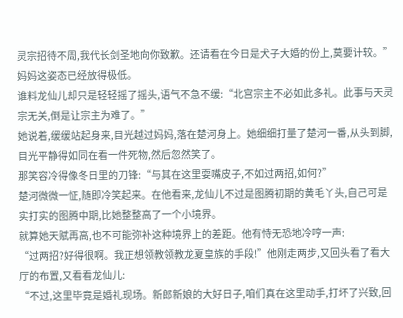灵宗招待不周,我代长剑圣地向你致歉。还请看在今日是犬子大婚的份上,莫要计较。”妈妈这姿态已经放得极低。
谁料龙仙儿却只是轻轻摇了摇头,语气不急不缓:“北宫宗主不必如此多礼。此事与天灵宗无关,倒是让宗主为难了。”
她说着,缓缓站起身来,目光越过妈妈,落在楚河身上。她细细打量了楚河一番,从头到脚,目光平静得如同在看一件死物,然后忽然笑了。
那笑容冷得像冬日里的刀锋:“与其在这里耍嘴皮子,不如过两招,如何?”
楚河微微一怔,随即冷笑起来。在他看来,龙仙儿不过是图腾初期的黄毛丫头,自己可是实打实的图腾中期,比她整整高了一个小境界。
就算她天赋再高,也不可能弥补这种境界上的差距。他有恃无恐地冷哼一声:
“过两招?好得很啊。我正想领教领教龙夏皇族的手段!”他刚走两步,又回头看了看大厅的布置,又看看龙仙儿:
“不过,这里毕竟是婚礼现场。新郎新娘的大好日子,咱们真在这里动手,打坏了兴致,回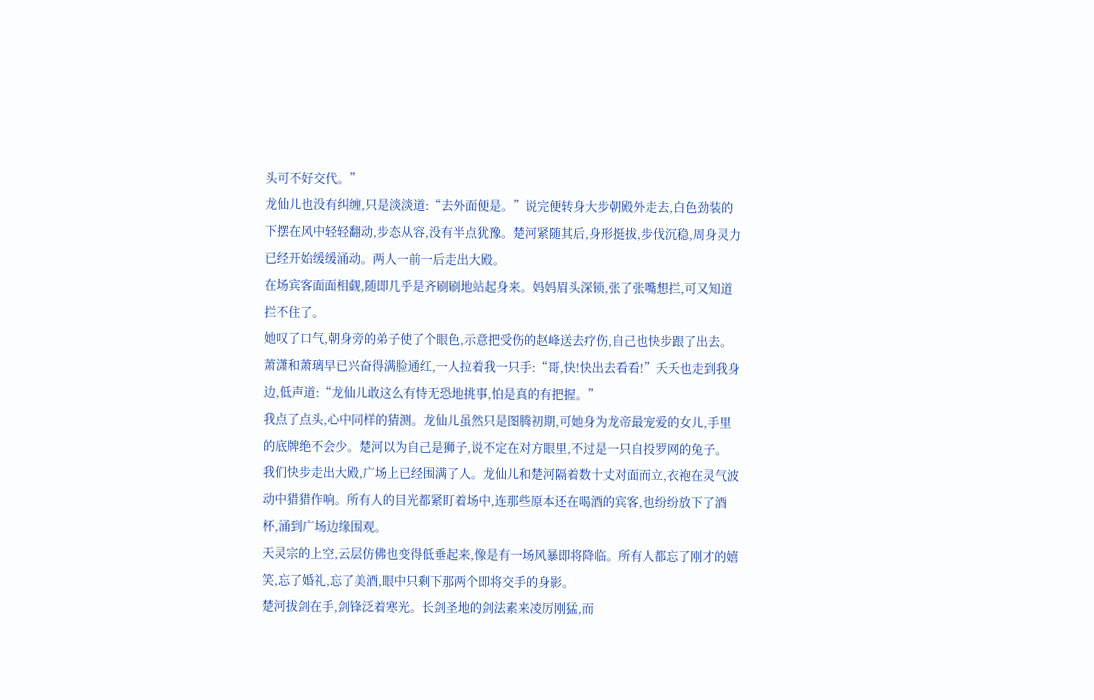头可不好交代。”
龙仙儿也没有纠缠,只是淡淡道:“去外面便是。”说完便转身大步朝殿外走去,白色劲装的下摆在风中轻轻翻动,步态从容,没有半点犹豫。楚河紧随其后,身形挺拔,步伐沉稳,周身灵力已经开始缓缓涌动。两人一前一后走出大殿。
在场宾客面面相觑,随即几乎是齐刷刷地站起身来。妈妈眉头深锁,张了张嘴想拦,可又知道拦不住了。
她叹了口气,朝身旁的弟子使了个眼色,示意把受伤的赵峰送去疗伤,自己也快步跟了出去。
萧潇和萧璃早已兴奋得满脸通红,一人拉着我一只手:“哥,快!快出去看看!”夭夭也走到我身边,低声道:“龙仙儿敢这么有恃无恐地挑事,怕是真的有把握。”
我点了点头,心中同样的猜测。龙仙儿虽然只是图腾初期,可她身为龙帝最宠爱的女儿,手里的底牌绝不会少。楚河以为自己是狮子,说不定在对方眼里,不过是一只自投罗网的兔子。
我们快步走出大殿,广场上已经围满了人。龙仙儿和楚河隔着数十丈对面而立,衣袍在灵气波动中猎猎作响。所有人的目光都紧盯着场中,连那些原本还在喝酒的宾客,也纷纷放下了酒杯,涌到广场边缘围观。
天灵宗的上空,云层仿佛也变得低垂起来,像是有一场风暴即将降临。所有人都忘了刚才的嬉笑,忘了婚礼,忘了美酒,眼中只剩下那两个即将交手的身影。
楚河拔剑在手,剑锋泛着寒光。长剑圣地的剑法素来凌厉刚猛,而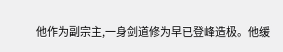他作为副宗主,一身剑道修为早已登峰造极。他缓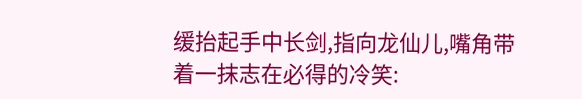缓抬起手中长剑,指向龙仙儿,嘴角带着一抹志在必得的冷笑: